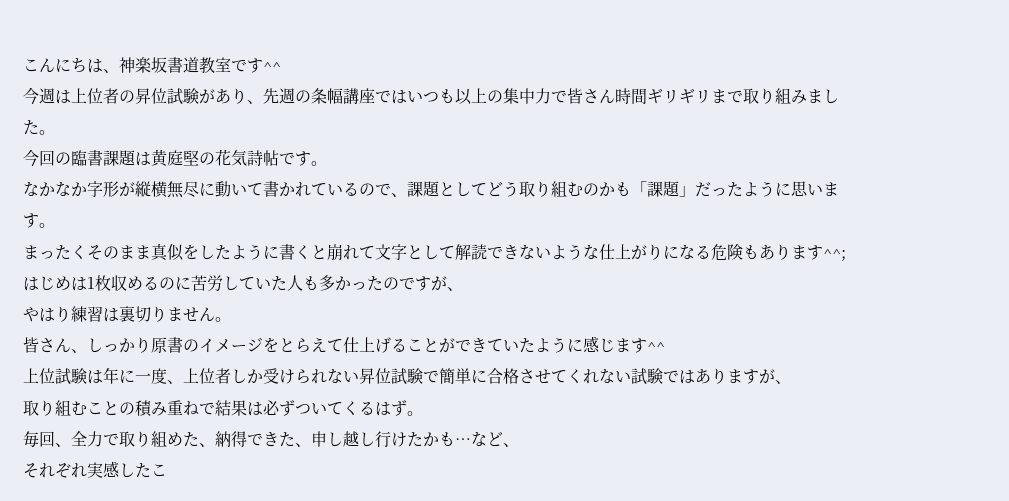こんにちは、神楽坂書道教室です^^
今週は上位者の昇位試験があり、先週の条幅講座ではいつも以上の集中力で皆さん時間ギリギリまで取り組みました。
今回の臨書課題は黄庭堅の花気詩帖です。
なかなか字形が縦横無尽に動いて書かれているので、課題としてどう取り組むのかも「課題」だったように思います。
まったくそのまま真似をしたように書くと崩れて文字として解読できないような仕上がりになる危険もあります^^;
はじめは1枚収めるのに苦労していた人も多かったのですが、
やはり練習は裏切りません。
皆さん、しっかり原書のイメージをとらえて仕上げることができていたように感じます^^
上位試験は年に一度、上位者しか受けられない昇位試験で簡単に合格させてくれない試験ではありますが、
取り組むことの積み重ねで結果は必ずついてくるはず。
毎回、全力で取り組めた、納得できた、申し越し行けたかも…など、
それぞれ実感したこ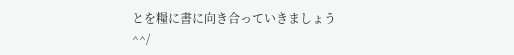とを糧に書に向き合っていきましょう^^/